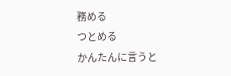務める
つとめる
かんたんに言うと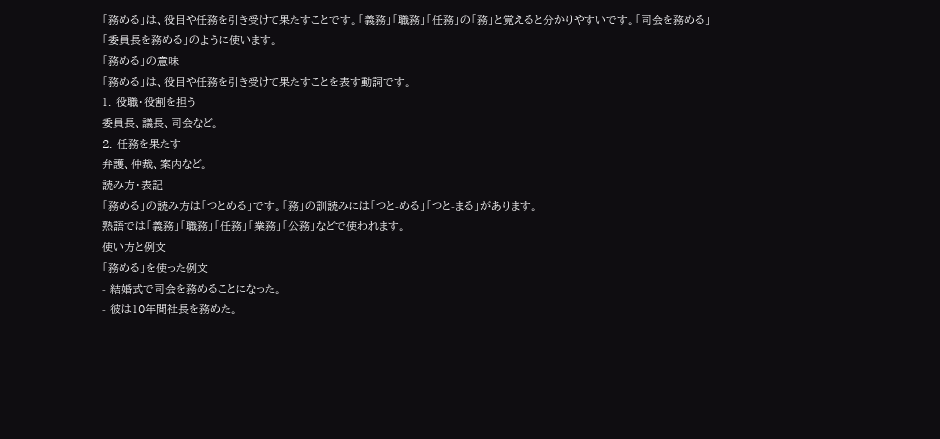「務める」は、役目や任務を引き受けて果たすことです。「義務」「職務」「任務」の「務」と覚えると分かりやすいです。「司会を務める」「委員長を務める」のように使います。
「務める」の意味
「務める」は、役目や任務を引き受けて果たすことを表す動詞です。
1. 役職・役割を担う
委員長、議長、司会など。
2. 任務を果たす
弁護、仲裁、案内など。
読み方・表記
「務める」の読み方は「つとめる」です。「務」の訓読みには「つと-める」「つと-まる」があります。
熟語では「義務」「職務」「任務」「業務」「公務」などで使われます。
使い方と例文
「務める」を使った例文
- 結婚式で司会を務めることになった。
- 彼は10年間社長を務めた。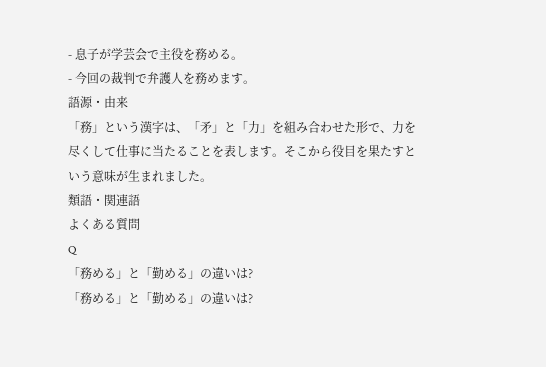- 息子が学芸会で主役を務める。
- 今回の裁判で弁護人を務めます。
語源・由来
「務」という漢字は、「矛」と「力」を組み合わせた形で、力を尽くして仕事に当たることを表します。そこから役目を果たすという意味が生まれました。
類語・関連語
よくある質問
Q
「務める」と「勤める」の違いは?
「務める」と「勤める」の違いは?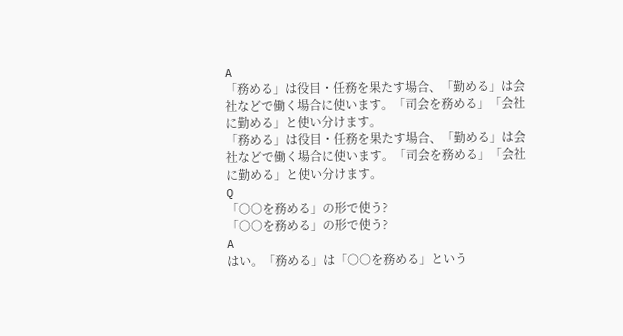A
「務める」は役目・任務を果たす場合、「勤める」は会社などで働く場合に使います。「司会を務める」「会社に勤める」と使い分けます。
「務める」は役目・任務を果たす場合、「勤める」は会社などで働く場合に使います。「司会を務める」「会社に勤める」と使い分けます。
Q
「○○を務める」の形で使う?
「○○を務める」の形で使う?
A
はい。「務める」は「○○を務める」という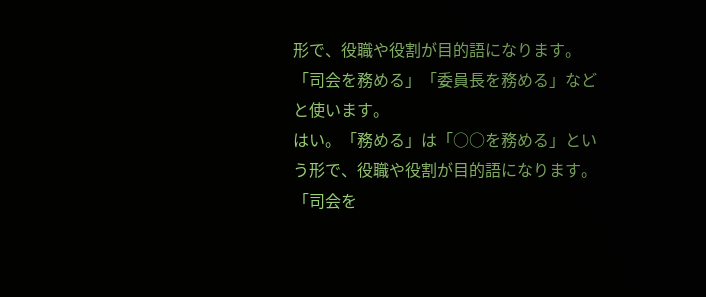形で、役職や役割が目的語になります。「司会を務める」「委員長を務める」などと使います。
はい。「務める」は「○○を務める」という形で、役職や役割が目的語になります。「司会を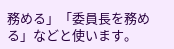務める」「委員長を務める」などと使います。